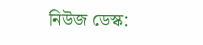নিউজ ডেস্ক: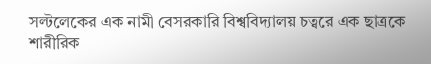সল্টলেকের এক নামী বেসরকারি বিশ্ববিদ্যালয় চত্বরে এক ছাত্রকে শারীরিক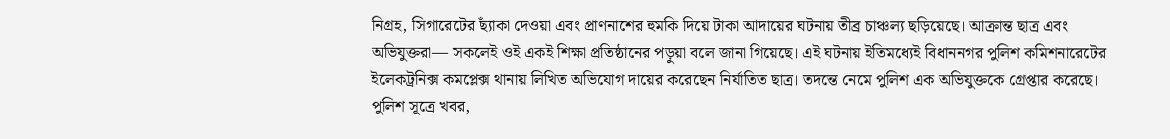নিগ্রহ, সিগারেটের ছ্যাঁকা দেওয়া এবং প্রাণনাশের হুমকি দিয়ে টাকা আদায়ের ঘটনায় তীব্র চাঞ্চল্য ছড়িয়েছে। আক্রান্ত ছাত্র এবং অভিযুক্তরা— সকলেই ওই একই শিক্ষা প্রতিষ্ঠানের পড়ুয়া বলে জানা গিয়েছে। এই ঘটনায় ইতিমধ্যেই বিধাননগর পুলিশ কমিশনারেটের ইলেকট্রনিক্স কমপ্লেক্স থানায় লিখিত অভিযোগ দায়ের করেছেন নির্যাতিত ছাত্র। তদন্তে নেমে পুলিশ এক অভিযুক্তকে গ্রেপ্তার করেছে।
পুলিশ সূত্রে খবর,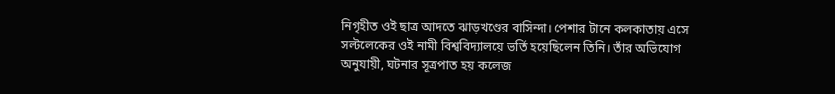নিগৃহীত ওই ছাত্র আদতে ঝাড়খণ্ডের বাসিন্দা। পেশার টানে কলকাতায় এসে সল্টলেকের ওই নামী বিশ্ববিদ্যালয়ে ভর্তি হয়েছিলেন তিনি। তাঁর অভিযোগ অনুযায়ী, ঘটনার সূত্রপাত হয় কলেজ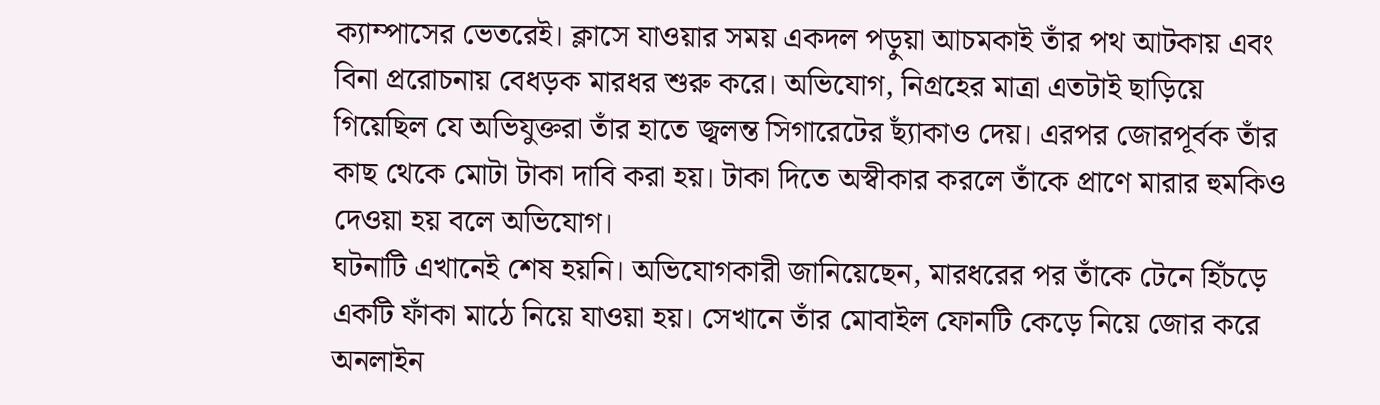ক্যাম্পাসের ভেতরেই। ক্লাসে যাওয়ার সময় একদল পড়ুয়া আচমকাই তাঁর পথ আটকায় এবং বিনা প্ররোচনায় বেধড়ক মারধর শুরু করে। অভিযোগ, নিগ্রহের মাত্রা এতটাই ছাড়িয়ে গিয়েছিল যে অভিযুক্তরা তাঁর হাতে জ্বলন্ত সিগারেটের ছ্যাঁকাও দেয়। এরপর জোরপূর্বক তাঁর কাছ থেকে মোটা টাকা দাবি করা হয়। টাকা দিতে অস্বীকার করলে তাঁকে প্রাণে মারার হুমকিও দেওয়া হয় বলে অভিযোগ।
ঘটনাটি এখানেই শেষ হয়নি। অভিযোগকারী জানিয়েছেন, মারধরের পর তাঁকে টেনে হিঁচড়ে একটি ফাঁকা মাঠে নিয়ে যাওয়া হয়। সেখানে তাঁর মোবাইল ফোনটি কেড়ে নিয়ে জোর করে অনলাইন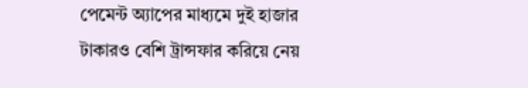পেমেন্ট অ্যাপের মাধ্যমে দুই হাজার টাকারও বেশি ট্রান্সফার করিয়ে নেয়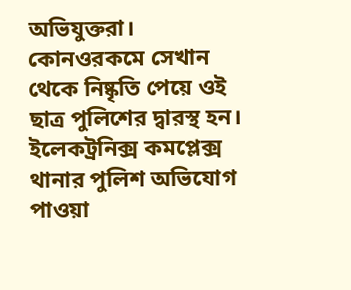অভিযুক্তরা। কোনওরকমে সেখান থেকে নিষ্কৃতি পেয়ে ওই ছাত্র পুলিশের দ্বারস্থ হন। ইলেকট্রনিক্স কমপ্লেক্স থানার পুলিশ অভিযোগ পাওয়া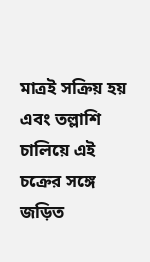মাত্রই সক্রিয় হয় এবং তল্লাশি চালিয়ে এই চক্রের সঙ্গে জড়িত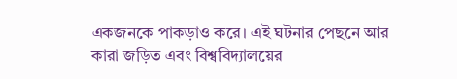একজনকে পাকড়াও করে। এই ঘটনার পেছনে আর কারা জড়িত এবং বিশ্ববিদ্যালয়ের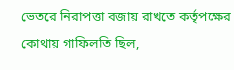ভেতরে নিরাপত্তা বজায় রাখতে কর্তৃপক্ষের কোথায় গাফিলতি ছিল,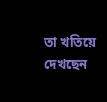তা খতিয়ে দেখছেন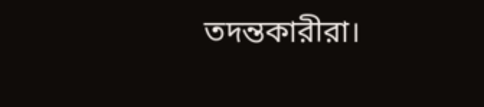তদন্তকারীরা।